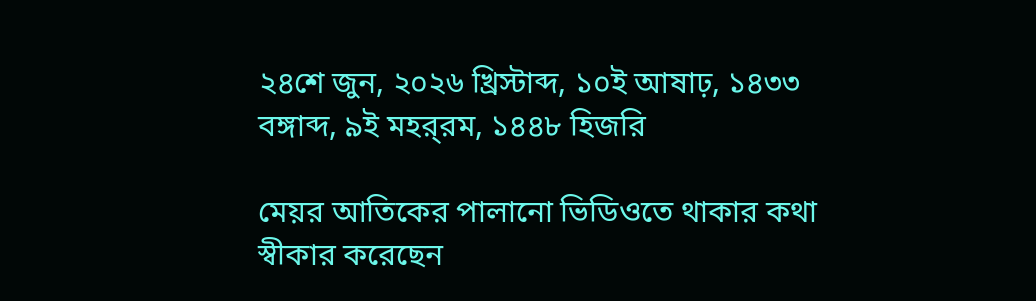২৪শে জুন, ২০২৬ খ্রিস্টাব্দ, ১০ই আষাঢ়, ১৪৩৩ বঙ্গাব্দ, ৯ই মহর্‌রম, ১৪৪৮ হিজরি

মেয়র আতিকের পালানো ভিডিওতে থাকার কথা স্বীকার করেছেন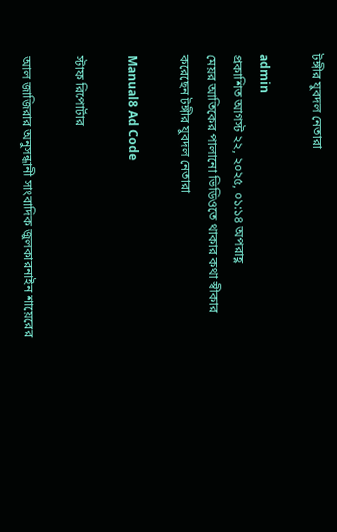টঙ্গীর যুবদল নেতারা

admin
প্রকাশিত আগস্ট ২২, ২০২৫, ০১:১৪ অপরাহ্ণ
মেয়র আতিকের পালানো ভিডিওতে থাকার কথা স্বীকার করেছেন টঙ্গীর যুবদল নেতারা

Manual8 Ad Code

স্টাফ রিপোর্টার

আল জাজিরার অনুসন্ধানী সাংবাদিক জুলকারনাইন শায়েরের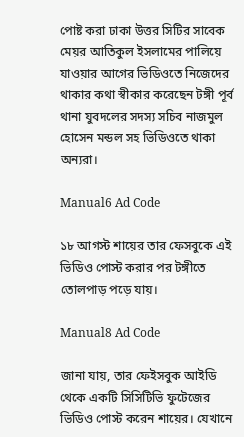পোষ্ট করা ঢাকা উত্তর সিটির সাবেক মেয়র আতিকুল ইসলামের পালিয়ে যাওয়ার আগের ভিডিওতে নিজেদের থাকার কথা স্বীকার করেছেন টঙ্গী পূর্ব থানা যুবদলের সদস্য সচিব নাজমুল হোসেন মন্ডল সহ ভিডিওতে থাকা অন্যরা।

Manual6 Ad Code

১৮ আগস্ট শায়ের তার ফেসবুকে এই ভিডিও পোস্ট করার পর টঙ্গীতে তোলপাড় পড়ে যায়।

Manual8 Ad Code

জানা যায়, তার ফেইসবুক আইডি থেকে একটি সিসিটিভি ফুটেজের ভিডিও পোস্ট করেন শায়ের। যেখানে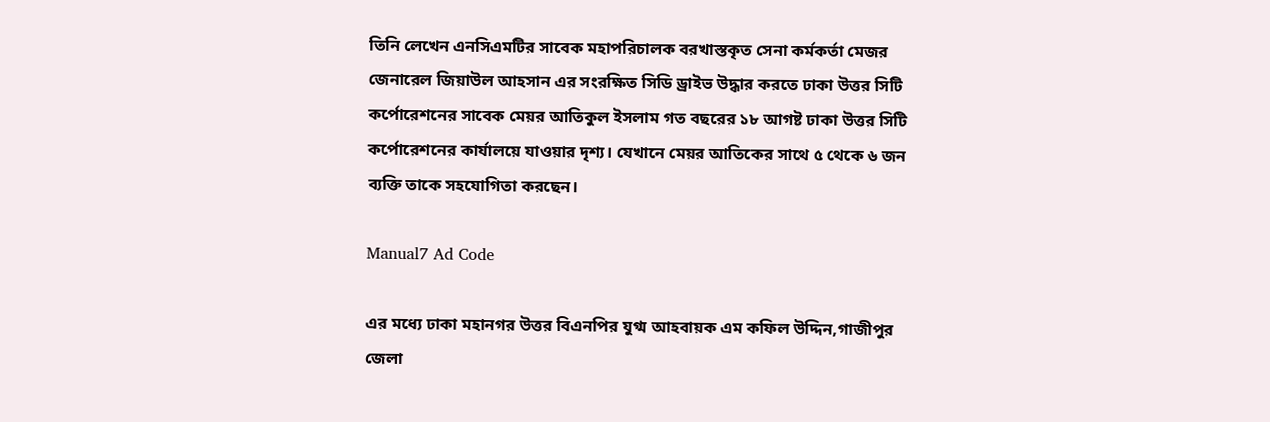তিনি লেখেন এনসিএমটির সাবেক মহাপরিচালক বরখাস্তকৃত সেনা কর্মকর্তা মেজর জেনারেল জিয়াউল আহসান এর সংরক্ষিত সিডি ড্রাইভ উদ্ধার করতে ঢাকা উত্তর সিটি কর্পোরেশনের সাবেক মেয়র আতিকুল ইসলাম গত বছরের ১৮ আগষ্ট ঢাকা উত্তর সিটি কর্পোরেশনের কার্যালয়ে যাওয়ার দৃশ্য। যেখানে মেয়র আতিকের সাথে ৫ থেকে ৬ জন ব্যক্তি তাকে সহযোগিতা করছেন।

Manual7 Ad Code

এর মধ্যে ঢাকা মহানগর উত্তর বিএনপির যুগ্ম আহবায়ক এম কফিল উদ্দিন,গাজীপুর জেলা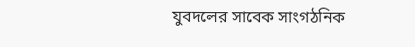যুবদলের সাবেক সাংগঠনিক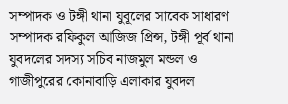সম্পাদক ও টঙ্গী থানা যুবূলের সাবেক সাধারণ সম্পাদক রফিকুল আজিজ প্রিন্স, টঙ্গী পূর্ব থানা যুবদলের সদস্য সচিব নাজমুল মন্ডল ও গাজীপুরের কোনাবাড়ি এলাকার যুবদল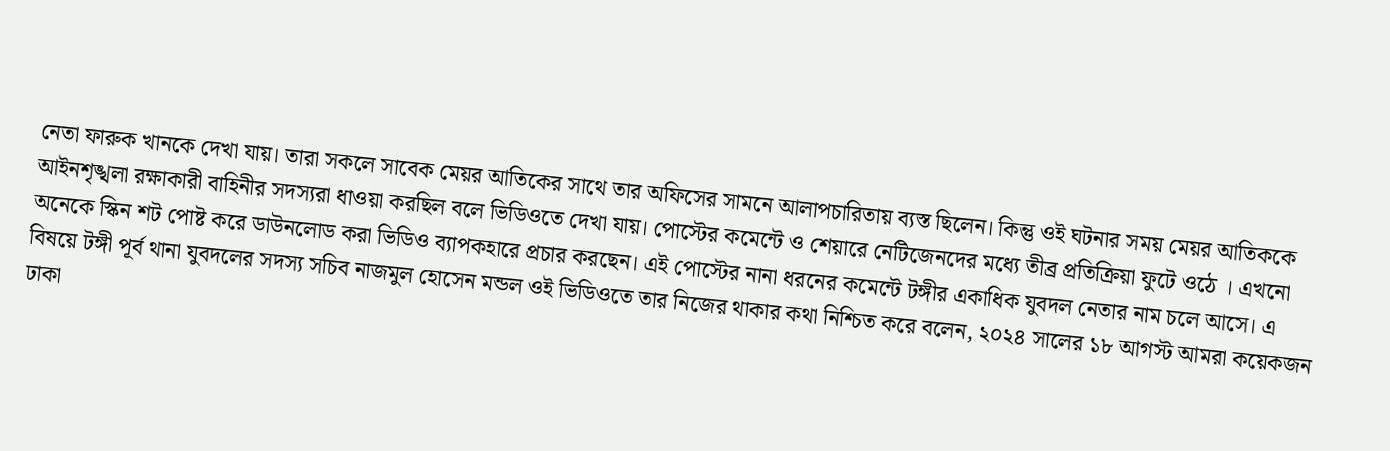নেতা ফারুক খানকে দেখা যায়। তারা সকলে সাবেক মেয়র আতিকের সাথে তার অফিসের সামনে আলাপচারিতায় ব্যস্ত ছিলেন। কিন্তু ওই ঘটনার সময় মেয়র আতিককে আইনশৃঙ্খলা রক্ষাকারী বাহিনীর সদস্যরা ধাওয়া করছিল বলে ভিডিওতে দেখা যায়। পোস্টের কমেন্টে ও শেয়ারে নেটিজেনদের মধ্যে তীব্র প্রতিক্রিয়া ফুটে ওঠে । এখনো অনেকে স্কিন শট পোষ্ট করে ডাউনলোড করা ভিডিও ব্যাপকহারে প্রচার করছেন। এই পোস্টের নানা ধরনের কমেন্টে টঙ্গীর একাধিক যুবদল নেতার নাম চলে আসে। এ বিষয়ে টঙ্গী পূর্ব থানা যুবদলের সদস্য সচিব নাজমুল হোসেন মন্ডল ওই ভিডিওতে তার নিজের থাকার কথা নিশ্চিত করে বলেন, ২০২৪ সালের ১৮ আগস্ট আমরা কয়েকজন ঢাকা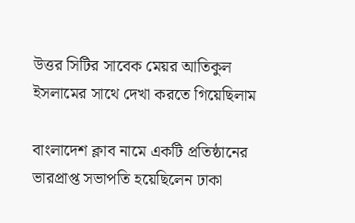উত্তর সিটির সাবেক মেয়র আতিকুল ইসলামের সাথে দেখা করতে গিয়েছিলাম

বাংলাদেশ ক্লাব নামে একটি প্রতিষ্ঠানের ভারপ্রাপ্ত সভাপতি হয়েছিলেন ঢাকা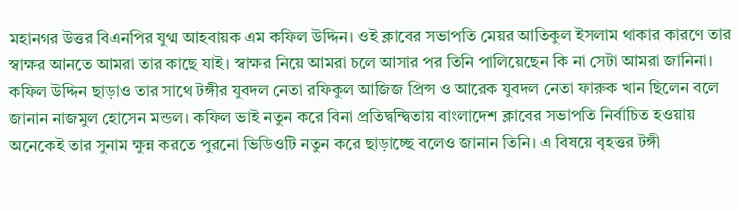মহানগর উত্তর বিএনপির যুগ্ম আহবায়ক এম কফিল উদ্দিন। ওই ক্লাবের সভাপতি মেয়র আতিকুল ইসলাম থাকার কারণে তার স্বাক্ষর আনতে আমরা তার কাছে যাই। স্বাক্ষর নিয়ে আমরা চলে আসার পর তিনি পালিয়েছেন কি না সেটা আমরা জানিনা। কফিল উদ্দিন ছাড়াও তার সাথে টঙ্গীর যুবদল নেতা রফিকুল আজিজ প্রিন্স ও আরেক যুবদল নেতা ফারুক খান ছিলেন বলে জানান নাজমুল হোসেন মন্ডল। কফিল ভাই নতুন করে বিনা প্রতিদ্বন্দ্বিতায় বাংলাদেশ ক্লাবের সভাপতি নির্বাচিত হওয়ায় অনেকেই তার সুনাম ক্ষুন্ন করতে পুরনো ভিডিওটি নতুন করে ছাড়াচ্ছে বলেও জানান তিনি। এ বিষয়ে বৃহত্তর টঙ্গী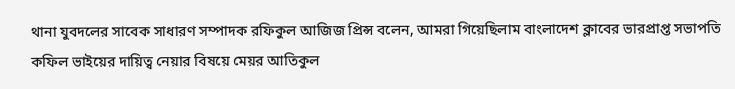থানা যুবদলের সাবেক সাধারণ সম্পাদক রফিকুল আজিজ প্রিন্স বলেন, আমরা গিয়েছিলাম বাংলাদেশ ক্লাবের ভারপ্রাপ্ত সভাপতি কফিল ভাইয়ের দায়িত্ব নেয়ার বিষয়ে মেয়র আতিকুল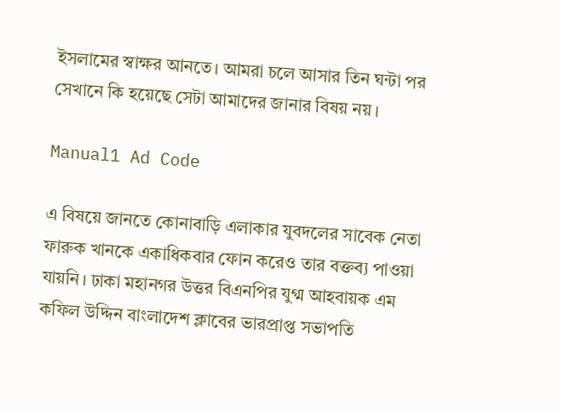ইসলামের স্বাক্ষর আনতে। আমরা চলে আসার তিন ঘন্টা পর সেখানে কি হয়েছে সেটা আমাদের জানার বিষয় নয়।

Manual1 Ad Code

এ বিষয়ে জানতে কোনাবাড়ি এলাকার যুবদলের সাবেক নেতা ফারুক খানকে একাধিকবার ফোন করেও তার বক্তব্য পাওয়া যায়নি। ঢাকা মহানগর উত্তর বিএনপির যুগ্ম আহবায়ক এম কফিল উদ্দিন বাংলাদেশ ক্লাবের ভারপ্রাপ্ত সভাপতি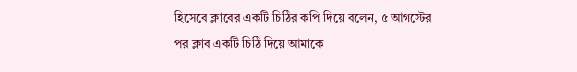হিসেবে ক্লাবের একটি চিঠির কপি দিয়ে বলেন, ৫ আগস্টের পর ক্লাব একটি চিঠি দিয়ে আমাকে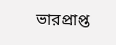ভারপ্রাপ্ত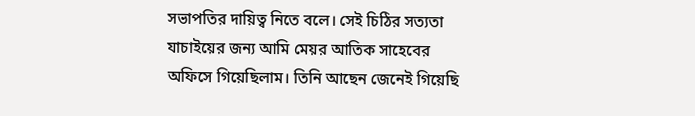সভাপতির দায়িত্ব নিতে বলে। সেই চিঠির সত্যতা যাচাইয়ের জন্য আমি মেয়র আতিক সাহেবের অফিসে গিয়েছিলাম। তিনি আছেন জেনেই গিয়েছি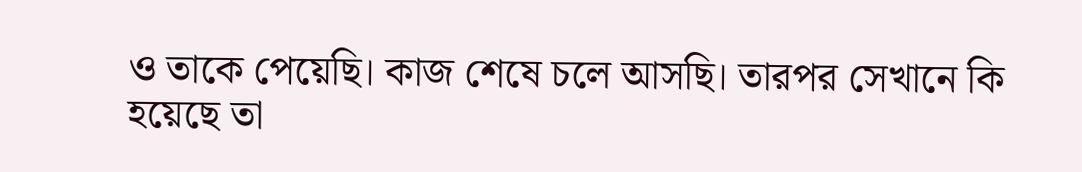ও তাকে পেয়েছি। কাজ শেষে চলে আসছি। তারপর সেখানে কি হয়েছে তা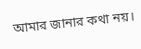আমার জানার কথা নয়।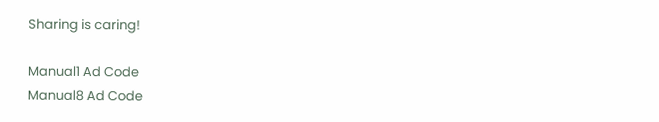Sharing is caring!

Manual1 Ad Code
Manual8 Ad Code